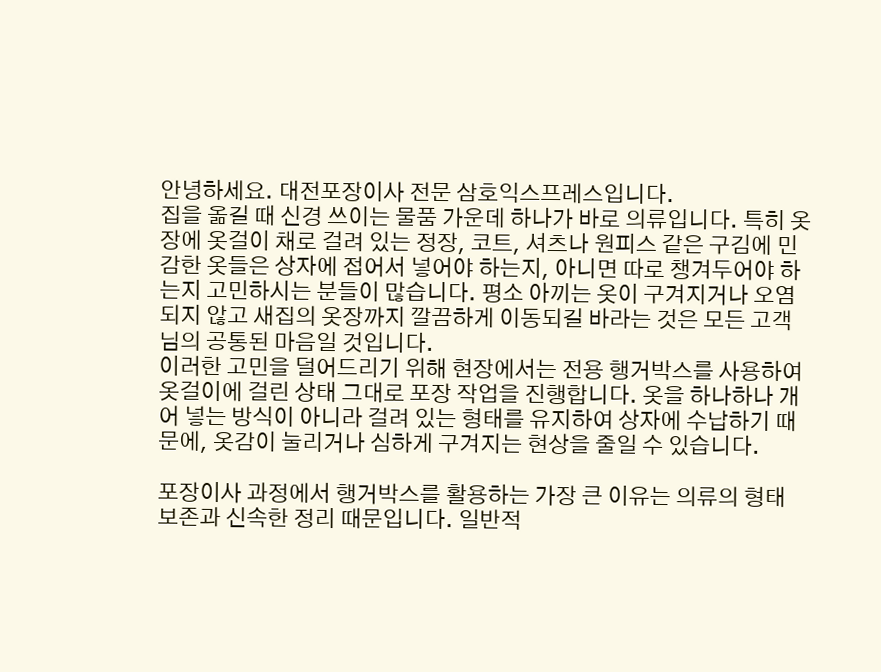안녕하세요. 대전포장이사 전문 삼호익스프레스입니다.
집을 옮길 때 신경 쓰이는 물품 가운데 하나가 바로 의류입니다. 특히 옷장에 옷걸이 채로 걸려 있는 정장, 코트, 셔츠나 원피스 같은 구김에 민감한 옷들은 상자에 접어서 넣어야 하는지, 아니면 따로 챙겨두어야 하는지 고민하시는 분들이 많습니다. 평소 아끼는 옷이 구겨지거나 오염되지 않고 새집의 옷장까지 깔끔하게 이동되길 바라는 것은 모든 고객님의 공통된 마음일 것입니다.
이러한 고민을 덜어드리기 위해 현장에서는 전용 행거박스를 사용하여 옷걸이에 걸린 상태 그대로 포장 작업을 진행합니다. 옷을 하나하나 개어 넣는 방식이 아니라 걸려 있는 형태를 유지하여 상자에 수납하기 때문에, 옷감이 눌리거나 심하게 구겨지는 현상을 줄일 수 있습니다.

포장이사 과정에서 행거박스를 활용하는 가장 큰 이유는 의류의 형태 보존과 신속한 정리 때문입니다. 일반적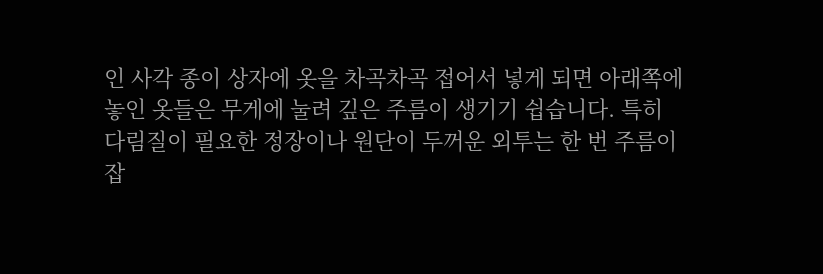인 사각 종이 상자에 옷을 차곡차곡 접어서 넣게 되면 아래쪽에 놓인 옷들은 무게에 눌려 깊은 주름이 생기기 쉽습니다. 특히 다림질이 필요한 정장이나 원단이 두꺼운 외투는 한 번 주름이 잡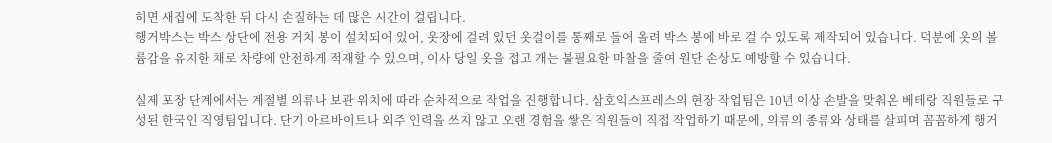히면 새집에 도착한 뒤 다시 손질하는 데 많은 시간이 걸립니다.
행거박스는 박스 상단에 전용 거치 봉이 설치되어 있어, 옷장에 걸려 있던 옷걸이를 통째로 들어 올려 박스 봉에 바로 걸 수 있도록 제작되어 있습니다. 덕분에 옷의 볼륨감을 유지한 채로 차량에 안전하게 적재할 수 있으며, 이사 당일 옷을 접고 개는 불필요한 마찰을 줄여 원단 손상도 예방할 수 있습니다.

실제 포장 단계에서는 계절별 의류나 보관 위치에 따라 순차적으로 작업을 진행합니다. 삼호익스프레스의 현장 작업팀은 10년 이상 손발을 맞춰온 베테랑 직원들로 구성된 한국인 직영팀입니다. 단기 아르바이트나 외주 인력을 쓰지 않고 오랜 경험을 쌓은 직원들이 직접 작업하기 때문에, 의류의 종류와 상태를 살피며 꼼꼼하게 행거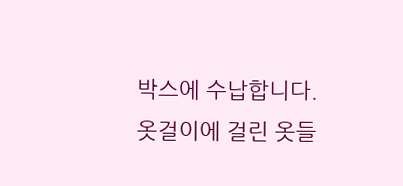박스에 수납합니다.
옷걸이에 걸린 옷들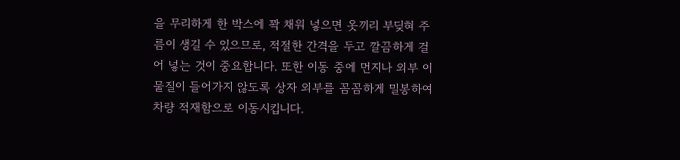을 무리하게 한 박스에 꽉 채워 넣으면 옷끼리 부딪혀 주름이 생길 수 있으므로, 적절한 간격을 두고 깔끔하게 걸어 넣는 것이 중요합니다. 또한 이동 중에 먼지나 외부 이물질이 들어가지 않도록 상자 외부를 꼼꼼하게 밀봉하여 차량 적재함으로 이동시킵니다.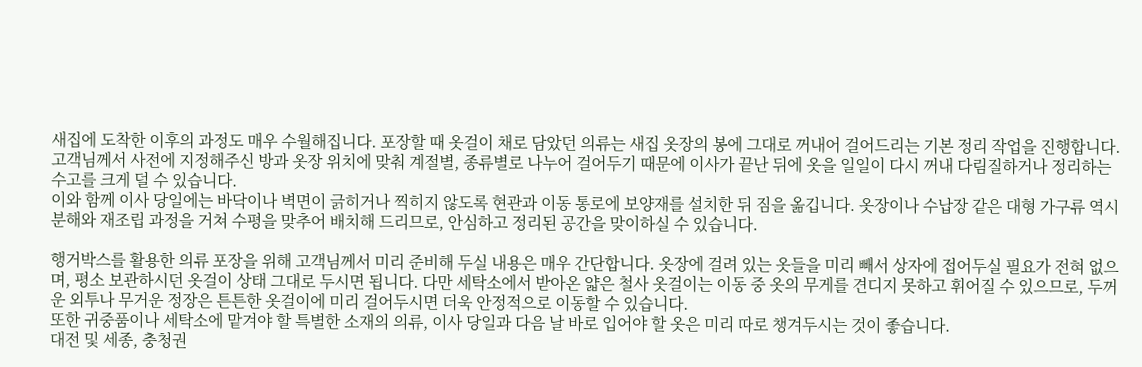새집에 도착한 이후의 과정도 매우 수월해집니다. 포장할 때 옷걸이 채로 담았던 의류는 새집 옷장의 봉에 그대로 꺼내어 걸어드리는 기본 정리 작업을 진행합니다. 고객님께서 사전에 지정해주신 방과 옷장 위치에 맞춰 계절별, 종류별로 나누어 걸어두기 때문에 이사가 끝난 뒤에 옷을 일일이 다시 꺼내 다림질하거나 정리하는 수고를 크게 덜 수 있습니다.
이와 함께 이사 당일에는 바닥이나 벽면이 긁히거나 찍히지 않도록 현관과 이동 통로에 보양재를 설치한 뒤 짐을 옮깁니다. 옷장이나 수납장 같은 대형 가구류 역시 분해와 재조립 과정을 거쳐 수평을 맞추어 배치해 드리므로, 안심하고 정리된 공간을 맞이하실 수 있습니다.

행거박스를 활용한 의류 포장을 위해 고객님께서 미리 준비해 두실 내용은 매우 간단합니다. 옷장에 걸려 있는 옷들을 미리 빼서 상자에 접어두실 필요가 전혀 없으며, 평소 보관하시던 옷걸이 상태 그대로 두시면 됩니다. 다만 세탁소에서 받아온 얇은 철사 옷걸이는 이동 중 옷의 무게를 견디지 못하고 휘어질 수 있으므로, 두꺼운 외투나 무거운 정장은 튼튼한 옷걸이에 미리 걸어두시면 더욱 안정적으로 이동할 수 있습니다.
또한 귀중품이나 세탁소에 맡겨야 할 특별한 소재의 의류, 이사 당일과 다음 날 바로 입어야 할 옷은 미리 따로 챙겨두시는 것이 좋습니다.
대전 및 세종, 충청권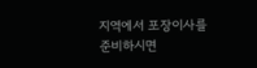지역에서 포장이사를 준비하시면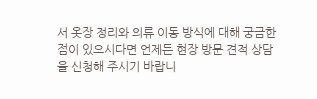서 옷장 정리와 의류 이동 방식에 대해 궁금한 점이 있으시다면 언제든 현장 방문 견적 상담을 신청해 주시기 바랍니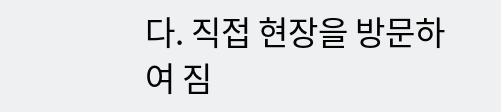다. 직접 현장을 방문하여 짐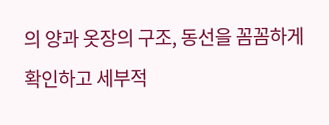의 양과 옷장의 구조, 동선을 꼼꼼하게 확인하고 세부적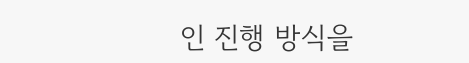인 진행 방식을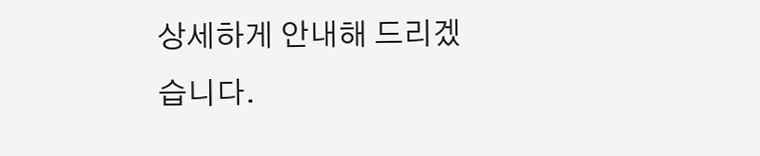상세하게 안내해 드리겠습니다.